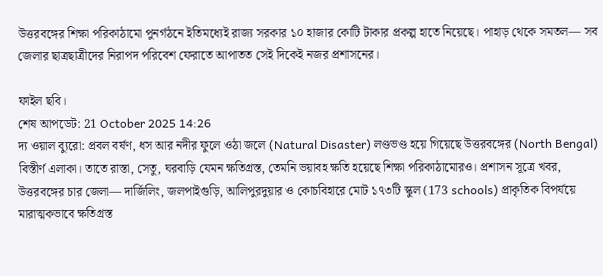উত্তরবঙ্গের শিক্ষা পরিকাঠামো পুনর্গঠনে ইতিমধ্যেই রাজ্য সরকার ১০ হাজার কোটি টাকার প্রকল্প হাতে নিয়েছে। পাহাড় থেকে সমতল— সব জেলার ছাত্রছাত্রীদের নিরাপদ পরিবেশ ফেরাতে আপাতত সেই দিকেই নজর প্রশাসনের।

ফাইল ছবি।
শেষ আপডেট: 21 October 2025 14:26
দ্য ওয়াল ব্যুরো: প্রবল বর্ষণ, ধস আর নদীর ফুলে ওঠা জলে (Natural Disaster) লণ্ডভণ্ড হয়ে গিয়েছে উত্তরবঙ্গের (North Bengal) বিস্তীর্ণ এলাকা। তাতে রাস্তা, সেতু, ঘরবাড়ি যেমন ক্ষতিগ্রস্ত, তেমনি ভয়াবহ ক্ষতি হয়েছে শিক্ষা পরিকাঠামোরও। প্রশাসন সূত্রে খবর, উত্তরবঙ্গের চার জেলা— দার্জিলিং, জলপাইগুড়ি, আলিপুরদুয়ার ও কোচবিহারে মোট ১৭৩টি স্কুল (173 schools) প্রাকৃতিক বিপর্যয়ে মারাত্মকভাবে ক্ষতিগ্রস্ত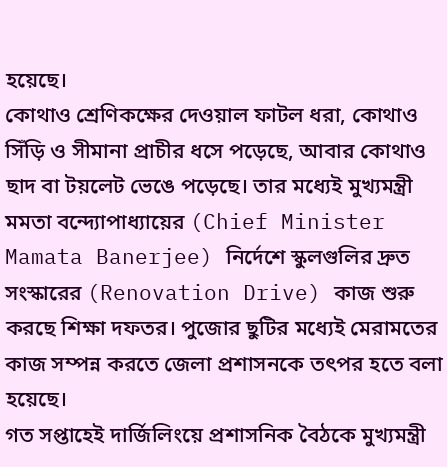হয়েছে।
কোথাও শ্রেণিকক্ষের দেওয়াল ফাটল ধরা, কোথাও সিঁড়ি ও সীমানা প্রাচীর ধসে পড়েছে, আবার কোথাও ছাদ বা টয়লেট ভেঙে পড়েছে। তার মধ্যেই মুখ্যমন্ত্রী মমতা বন্দ্যোপাধ্যায়ের (Chief Minister Mamata Banerjee) নির্দেশে স্কুলগুলির দ্রুত সংস্কারের (Renovation Drive) কাজ শুরু করছে শিক্ষা দফতর। পুজোর ছুটির মধ্যেই মেরামতের কাজ সম্পন্ন করতে জেলা প্রশাসনকে তৎপর হতে বলা হয়েছে।
গত সপ্তাহেই দার্জিলিংয়ে প্রশাসনিক বৈঠকে মুখ্যমন্ত্রী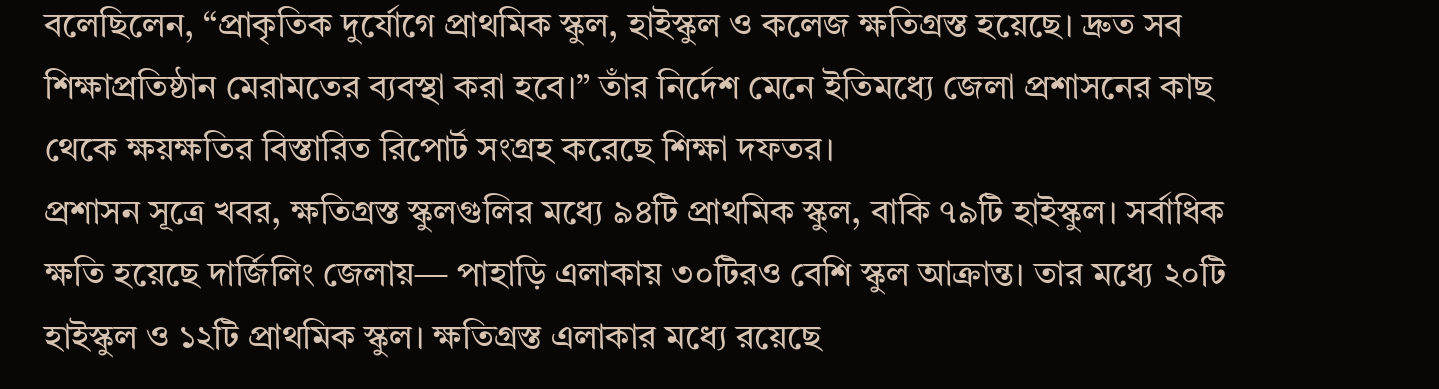বলেছিলেন, “প্রাকৃতিক দুর্যোগে প্রাথমিক স্কুল, হাইস্কুল ও কলেজ ক্ষতিগ্রস্ত হয়েছে। দ্রুত সব শিক্ষাপ্রতিষ্ঠান মেরামতের ব্যবস্থা করা হবে।” তাঁর নির্দেশ মেনে ইতিমধ্যে জেলা প্রশাসনের কাছ থেকে ক্ষয়ক্ষতির বিস্তারিত রিপোর্ট সংগ্রহ করেছে শিক্ষা দফতর।
প্রশাসন সূত্রে খবর, ক্ষতিগ্রস্ত স্কুলগুলির মধ্যে ৯৪টি প্রাথমিক স্কুল, বাকি ৭৯টি হাইস্কুল। সর্বাধিক ক্ষতি হয়েছে দার্জিলিং জেলায়— পাহাড়ি এলাকায় ৩০টিরও বেশি স্কুল আক্রান্ত। তার মধ্যে ২০টি হাইস্কুল ও ১২টি প্রাথমিক স্কুল। ক্ষতিগ্রস্ত এলাকার মধ্যে রয়েছে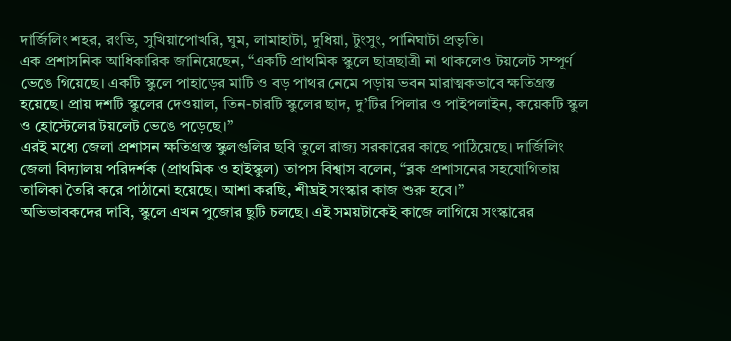দার্জিলিং শহর, রংভি, সুখিয়াপোখরি, ঘুম, লামাহাটা, দুধিয়া, টুংসুং, পানিঘাটা প্রভৃতি।
এক প্রশাসনিক আধিকারিক জানিয়েছেন, “একটি প্রাথমিক স্কুলে ছাত্রছাত্রী না থাকলেও টয়লেট সম্পূর্ণ ভেঙে গিয়েছে। একটি স্কুলে পাহাড়ের মাটি ও বড় পাথর নেমে পড়ায় ভবন মারাত্মকভাবে ক্ষতিগ্রস্ত হয়েছে। প্রায় দশটি স্কুলের দেওয়াল, তিন-চারটি স্কুলের ছাদ, দু’টির পিলার ও পাইপলাইন, কয়েকটি স্কুল ও হোস্টেলের টয়লেট ভেঙে পড়েছে।”
এরই মধ্যে জেলা প্রশাসন ক্ষতিগ্রস্ত স্কুলগুলির ছবি তুলে রাজ্য সরকারের কাছে পাঠিয়েছে। দার্জিলিং জেলা বিদ্যালয় পরিদর্শক (প্রাথমিক ও হাইস্কুল) তাপস বিশ্বাস বলেন, “ব্লক প্রশাসনের সহযোগিতায় তালিকা তৈরি করে পাঠানো হয়েছে। আশা করছি, শীঘ্রই সংস্কার কাজ শুরু হবে।”
অভিভাবকদের দাবি, স্কুলে এখন পুজোর ছুটি চলছে। এই সময়টাকেই কাজে লাগিয়ে সংস্কারের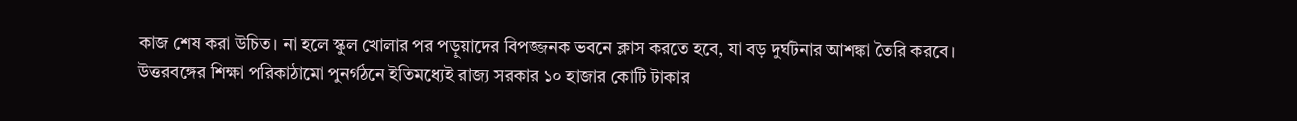কাজ শেষ করা উচিত। না হলে স্কুল খোলার পর পড়ুয়াদের বিপজ্জনক ভবনে ক্লাস করতে হবে, যা বড় দুর্ঘটনার আশঙ্কা তৈরি করবে।
উত্তরবঙ্গের শিক্ষা পরিকাঠামো পুনর্গঠনে ইতিমধ্যেই রাজ্য সরকার ১০ হাজার কোটি টাকার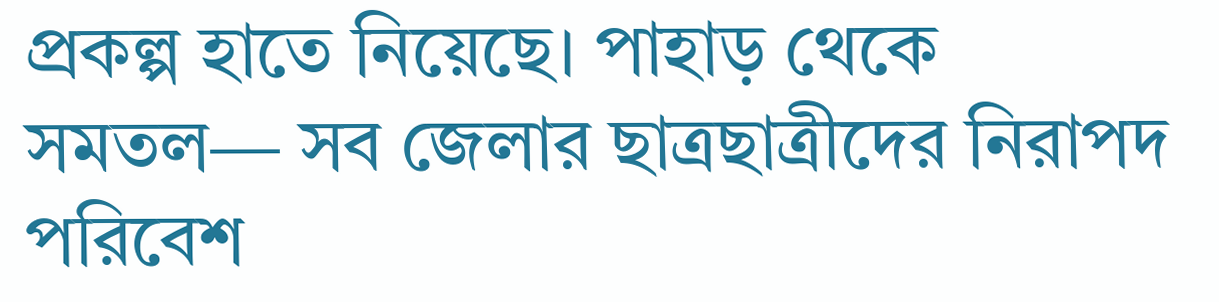প্রকল্প হাতে নিয়েছে। পাহাড় থেকে সমতল— সব জেলার ছাত্রছাত্রীদের নিরাপদ পরিবেশ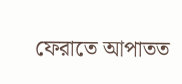ফেরাতে আপাতত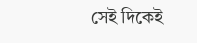সেই দিকেই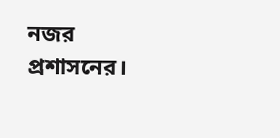নজর প্রশাসনের।